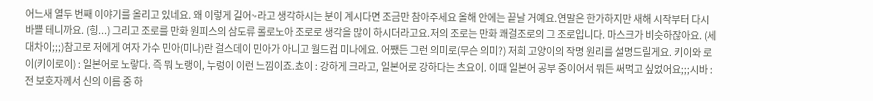어느새 열두 번째 이야기를 올리고 있네요. 왜 이렇게 길어~라고 생각하시는 분이 계시다면 조금만 참아주세요 올해 안에는 끝날 거예요.연말은 한가하지만 새해 시작부터 다시 바쁠 테니까요. (힝...) 그리고 조로를 만화 원피스의 삼도류 롤로노아 조로로 생각을 많이 하시더라고요.저의 조로는 만화 쾌걸조로의 그 조로입니다. 마스크가 비슷하잖아요. (세대차이;;;)참고로 저에게 여자 가수 민아(미나)란 걸스데이 민아가 아니고 월드컵 미나에요. 어쨌든 그런 의미로(무슨 의미?) 저희 고양이의 작명 원리를 설명드릴게요. 키이와 로이(키이로이) : 일본어로 노랗다. 즉 뭐 노랭이, 누렁이 이런 느낌이죠.쵸이 : 강하게 크라고, 일본어로 강하다는 츠요이. 이때 일본어 공부 중이어서 뭐든 써먹고 싶었어요;;;시바 : 전 보호자께서 신의 이름 중 하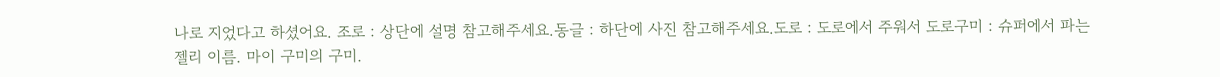나로 지었다고 하셨어요. 조로 : 상단에 설명 참고해주세요.동글 : 하단에 사진 참고해주세요.도로 : 도로에서 주워서 도로구미 : 슈퍼에서 파는 젤리 이름. 마이 구미의 구미.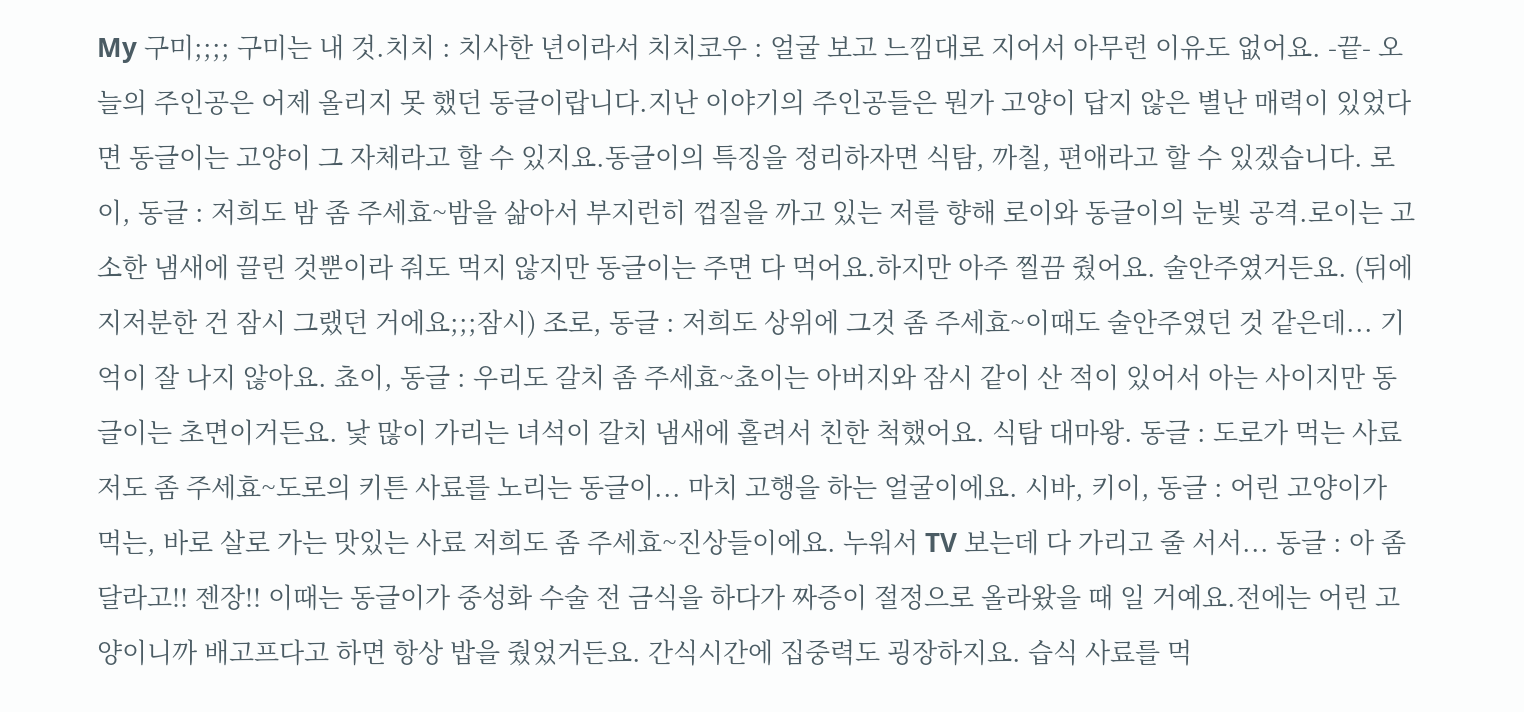My 구미;;;; 구미는 내 것.치치 : 치사한 년이라서 치치코우 : 얼굴 보고 느낌대로 지어서 아무런 이유도 없어요. -끝- 오늘의 주인공은 어제 올리지 못 했던 동글이랍니다.지난 이야기의 주인공들은 뭔가 고양이 답지 않은 별난 매력이 있었다면 동글이는 고양이 그 자체라고 할 수 있지요.동글이의 특징을 정리하자면 식탐, 까칠, 편애라고 할 수 있겠습니다. 로이, 동글 : 저희도 밤 좀 주세효~밤을 삶아서 부지런히 껍질을 까고 있는 저를 향해 로이와 동글이의 눈빛 공격.로이는 고소한 냄새에 끌린 것뿐이라 줘도 먹지 않지만 동글이는 주면 다 먹어요.하지만 아주 찔끔 줬어요. 술안주였거든요. (뒤에 지저분한 건 잠시 그랬던 거에요;;;잠시) 조로, 동글 : 저희도 상위에 그것 좀 주세효~이때도 술안주였던 것 같은데... 기억이 잘 나지 않아요. 쵸이, 동글 : 우리도 갈치 좀 주세효~쵸이는 아버지와 잠시 같이 산 적이 있어서 아는 사이지만 동글이는 초면이거든요. 낯 많이 가리는 녀석이 갈치 냄새에 홀려서 친한 척했어요. 식탐 대마왕. 동글 : 도로가 먹는 사료 저도 좀 주세효~도로의 키튼 사료를 노리는 동글이... 마치 고행을 하는 얼굴이에요. 시바, 키이, 동글 : 어린 고양이가 먹는, 바로 살로 가는 맛있는 사료 저희도 좀 주세효~진상들이에요. 누워서 TV 보는데 다 가리고 줄 서서... 동글 : 아 좀 달라고!! 젠장!! 이때는 동글이가 중성화 수술 전 금식을 하다가 짜증이 절정으로 올라왔을 때 일 거예요.전에는 어린 고양이니까 배고프다고 하면 항상 밥을 줬었거든요. 간식시간에 집중력도 굉장하지요. 습식 사료를 먹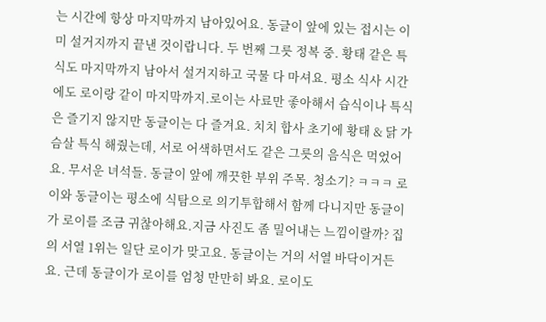는 시간에 항상 마지막까지 남아있어요. 동글이 앞에 있는 접시는 이미 설거지까지 끝낸 것이랍니다. 두 번째 그릇 정복 중. 황태 같은 특식도 마지막까지 남아서 설거지하고 국물 다 마셔요. 평소 식사 시간에도 로이랑 같이 마지막까지.로이는 사료만 좋아해서 습식이나 특식은 즐기지 않지만 동글이는 다 즐겨요. 치치 합사 초기에 황태 & 닭 가슴살 특식 해줬는데, 서로 어색하면서도 같은 그릇의 음식은 먹었어요. 무서운 녀석들. 동글이 앞에 깨끗한 부위 주목. 청소기? ㅋㅋㅋ 로이와 동글이는 평소에 식탐으로 의기투합해서 함께 다니지만 동글이가 로이를 조금 귀찮아해요.지금 사진도 좀 밀어내는 느낌이랄까? 집의 서열 1위는 일단 로이가 맞고요. 동글이는 거의 서열 바닥이거든요. 근데 동글이가 로이를 엄청 만만히 봐요. 로이도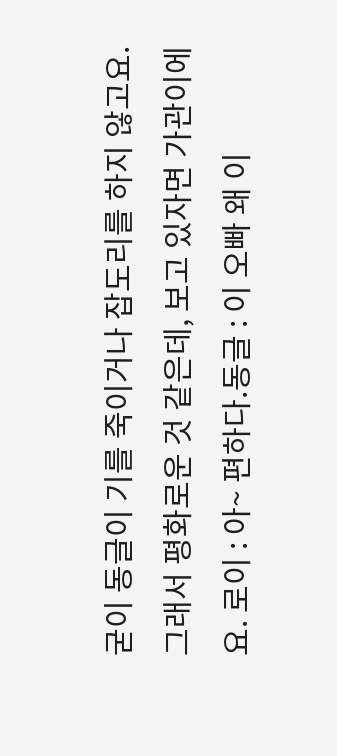굳이 동글이 기를 죽이거나 잡도리를 하지 않고요.그래서 평화로운 것 같은데, 보고 있자면 가관이에요. 로이 : 아~ 편하다.동글 : 이 오빠 왜 이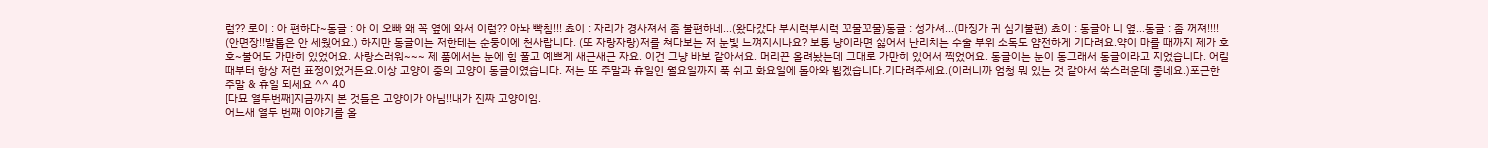럼?? 로이 : 아 편하다~동글 : 아 이 오빠 왜 꼭 옆에 와서 이럼?? 아놔 빡침!!! 쵸이 : 자리가 경사져서 좀 불편하네...(왔다갔다 부시럭부시럭 꼬물꼬물)동글 : 성가셔...(마징가 귀 심기불편) 쵸이 : 동글아 니 옆...동글 : 좀 꺼져!!!! (안면장!!발톱은 안 세웠어요.) 하지만 동글이는 저한테는 순둥이에 천사랍니다. (또 자랑자랑)저를 쳐다보는 저 눈빛 느껴지시나요? 보통 냥이라면 싫어서 난리치는 수술 부위 소독도 얌전하게 기다려요.약이 마를 때까지 제가 호호~불어도 가만히 있었어요. 사랑스러워~~~ 제 품에서는 눈에 힘 풀고 예쁘게 새근새근 자요. 이건 그냥 바보 같아서요. 머리끈 올려놨는데 그대로 가만히 있어서 찍었어요. 동글이는 눈이 동그래서 동글이라고 지었습니다. 어릴 때부터 항상 저런 표정이었거든요.이상 고양이 중의 고양이 동글이였습니다. 저는 또 주말과 휴일인 월요일까지 푹 쉬고 화요일에 돌아와 뵙겠습니다.기다려주세요.(이러니까 엄청 뭐 있는 것 같아서 쑥스러운데 좋네요.)포근한 주말 & 휴일 되세요 ^^ 40
[다묘 열두번째]지금까지 본 것들은 고양이가 아님!!내가 진짜 고양이임.
어느새 열두 번째 이야기를 올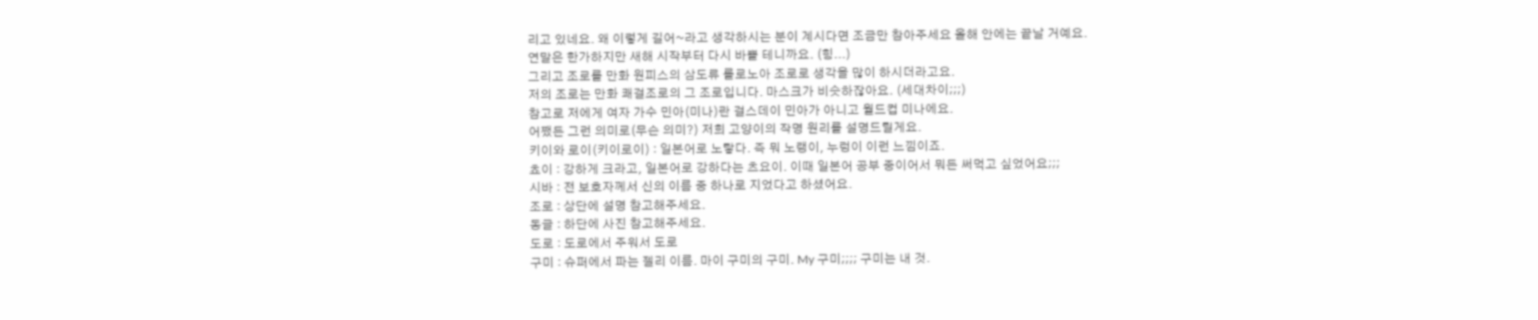리고 있네요. 왜 이렇게 길어~라고 생각하시는 분이 계시다면 조금만 참아주세요 올해 안에는 끝날 거예요.
연말은 한가하지만 새해 시작부터 다시 바쁠 테니까요. (힝...)
그리고 조로를 만화 원피스의 삼도류 롤로노아 조로로 생각을 많이 하시더라고요.
저의 조로는 만화 쾌걸조로의 그 조로입니다. 마스크가 비슷하잖아요. (세대차이;;;)
참고로 저에게 여자 가수 민아(미나)란 걸스데이 민아가 아니고 월드컵 미나에요.
어쨌든 그런 의미로(무슨 의미?) 저희 고양이의 작명 원리를 설명드릴게요.
키이와 로이(키이로이) : 일본어로 노랗다. 즉 뭐 노랭이, 누렁이 이런 느낌이죠.
쵸이 : 강하게 크라고, 일본어로 강하다는 츠요이. 이때 일본어 공부 중이어서 뭐든 써먹고 싶었어요;;;
시바 : 전 보호자께서 신의 이름 중 하나로 지었다고 하셨어요.
조로 : 상단에 설명 참고해주세요.
동글 : 하단에 사진 참고해주세요.
도로 : 도로에서 주워서 도로
구미 : 슈퍼에서 파는 젤리 이름. 마이 구미의 구미. My 구미;;;; 구미는 내 것.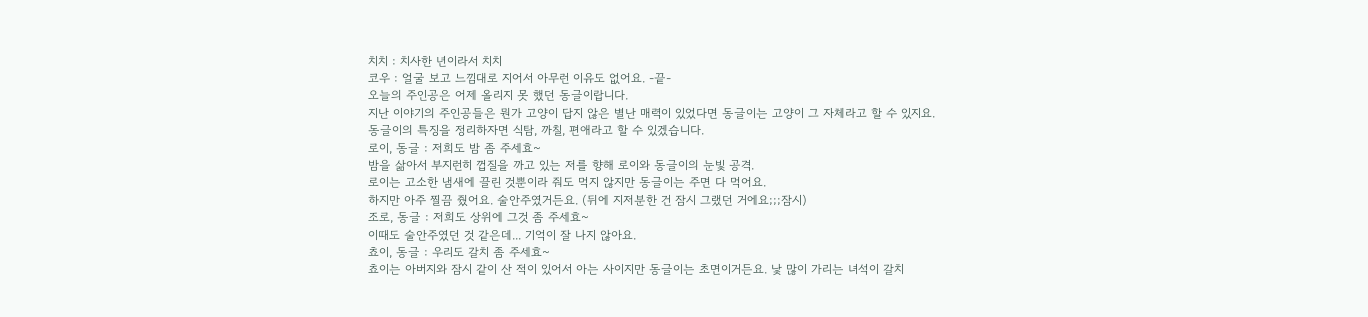치치 : 치사한 년이라서 치치
코우 : 얼굴 보고 느낌대로 지어서 아무런 이유도 없어요. -끝-
오늘의 주인공은 어제 올리지 못 했던 동글이랍니다.
지난 이야기의 주인공들은 뭔가 고양이 답지 않은 별난 매력이 있었다면 동글이는 고양이 그 자체라고 할 수 있지요.
동글이의 특징을 정리하자면 식탐, 까칠, 편애라고 할 수 있겠습니다.
로이, 동글 : 저희도 밤 좀 주세효~
밤을 삶아서 부지런히 껍질을 까고 있는 저를 향해 로이와 동글이의 눈빛 공격.
로이는 고소한 냄새에 끌린 것뿐이라 줘도 먹지 않지만 동글이는 주면 다 먹어요.
하지만 아주 찔끔 줬어요. 술안주였거든요. (뒤에 지저분한 건 잠시 그랬던 거에요;;;잠시)
조로, 동글 : 저희도 상위에 그것 좀 주세효~
이때도 술안주였던 것 같은데... 기억이 잘 나지 않아요.
쵸이, 동글 : 우리도 갈치 좀 주세효~
쵸이는 아버지와 잠시 같이 산 적이 있어서 아는 사이지만 동글이는 초면이거든요. 낯 많이 가리는 녀석이 갈치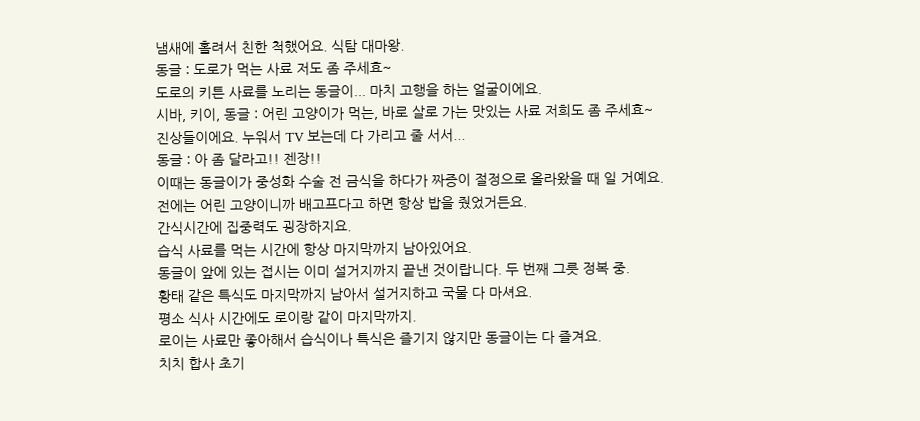냄새에 홀려서 친한 척했어요. 식탐 대마왕.
동글 : 도로가 먹는 사료 저도 좀 주세효~
도로의 키튼 사료를 노리는 동글이... 마치 고행을 하는 얼굴이에요.
시바, 키이, 동글 : 어린 고양이가 먹는, 바로 살로 가는 맛있는 사료 저희도 좀 주세효~
진상들이에요. 누워서 TV 보는데 다 가리고 줄 서서...
동글 : 아 좀 달라고!! 젠장!!
이때는 동글이가 중성화 수술 전 금식을 하다가 짜증이 절정으로 올라왔을 때 일 거예요.
전에는 어린 고양이니까 배고프다고 하면 항상 밥을 줬었거든요.
간식시간에 집중력도 굉장하지요.
습식 사료를 먹는 시간에 항상 마지막까지 남아있어요.
동글이 앞에 있는 접시는 이미 설거지까지 끝낸 것이랍니다. 두 번째 그릇 정복 중.
황태 같은 특식도 마지막까지 남아서 설거지하고 국물 다 마셔요.
평소 식사 시간에도 로이랑 같이 마지막까지.
로이는 사료만 좋아해서 습식이나 특식은 즐기지 않지만 동글이는 다 즐겨요.
치치 합사 초기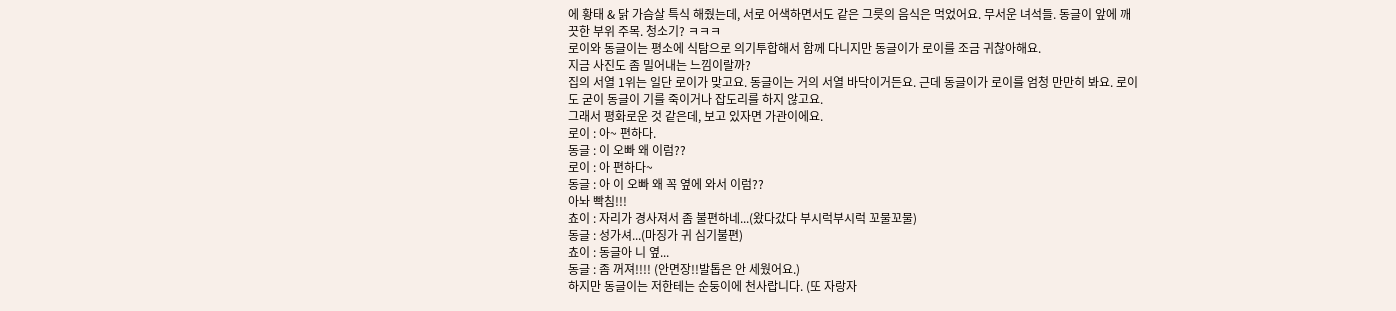에 황태 & 닭 가슴살 특식 해줬는데, 서로 어색하면서도 같은 그릇의 음식은 먹었어요. 무서운 녀석들. 동글이 앞에 깨끗한 부위 주목. 청소기? ㅋㅋㅋ
로이와 동글이는 평소에 식탐으로 의기투합해서 함께 다니지만 동글이가 로이를 조금 귀찮아해요.
지금 사진도 좀 밀어내는 느낌이랄까?
집의 서열 1위는 일단 로이가 맞고요. 동글이는 거의 서열 바닥이거든요. 근데 동글이가 로이를 엄청 만만히 봐요. 로이도 굳이 동글이 기를 죽이거나 잡도리를 하지 않고요.
그래서 평화로운 것 같은데, 보고 있자면 가관이에요.
로이 : 아~ 편하다.
동글 : 이 오빠 왜 이럼??
로이 : 아 편하다~
동글 : 아 이 오빠 왜 꼭 옆에 와서 이럼??
아놔 빡침!!!
쵸이 : 자리가 경사져서 좀 불편하네...(왔다갔다 부시럭부시럭 꼬물꼬물)
동글 : 성가셔...(마징가 귀 심기불편)
쵸이 : 동글아 니 옆...
동글 : 좀 꺼져!!!! (안면장!!발톱은 안 세웠어요.)
하지만 동글이는 저한테는 순둥이에 천사랍니다. (또 자랑자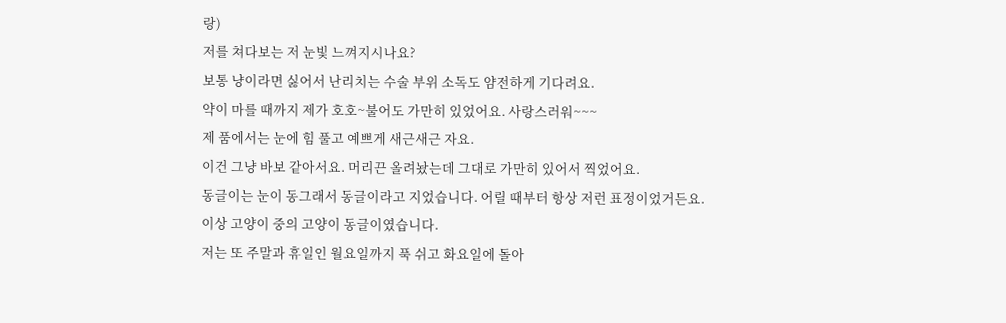랑)
저를 쳐다보는 저 눈빛 느껴지시나요?
보통 냥이라면 싫어서 난리치는 수술 부위 소독도 얌전하게 기다려요.
약이 마를 때까지 제가 호호~불어도 가만히 있었어요. 사랑스러워~~~
제 품에서는 눈에 힘 풀고 예쁘게 새근새근 자요.
이건 그냥 바보 같아서요. 머리끈 올려놨는데 그대로 가만히 있어서 찍었어요.
동글이는 눈이 동그래서 동글이라고 지었습니다. 어릴 때부터 항상 저런 표정이었거든요.
이상 고양이 중의 고양이 동글이였습니다.
저는 또 주말과 휴일인 월요일까지 푹 쉬고 화요일에 돌아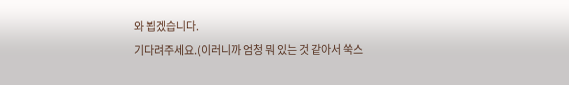와 뵙겠습니다.
기다려주세요.(이러니까 엄청 뭐 있는 것 같아서 쑥스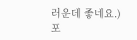러운데 좋네요.)
포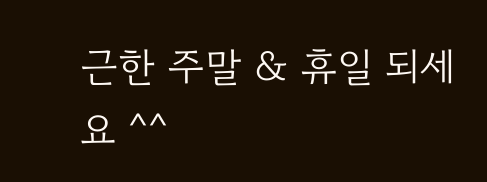근한 주말 & 휴일 되세요 ^^